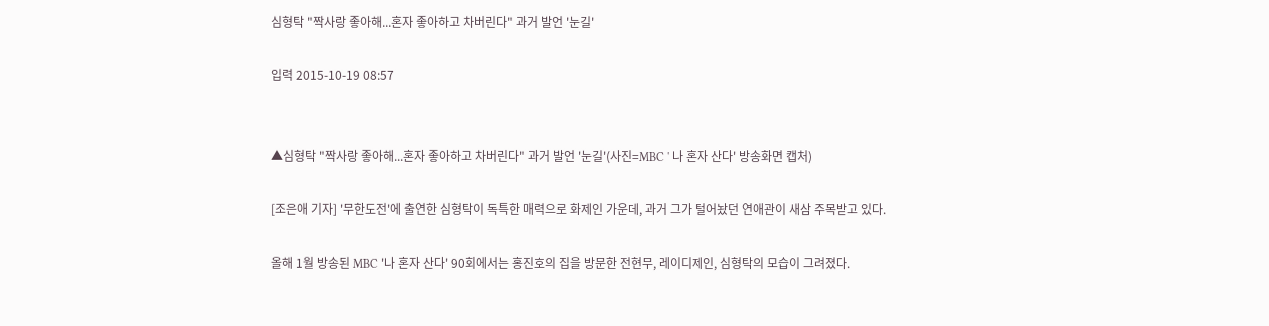심형탁 "짝사랑 좋아해...혼자 좋아하고 차버린다" 과거 발언 '눈길'

입력 2015-10-19 08:57


▲심형탁 "짝사랑 좋아해...혼자 좋아하고 차버린다" 과거 발언 '눈길'(사진=MBC ' 나 혼자 산다' 방송화면 캡처)

[조은애 기자] '무한도전'에 출연한 심형탁이 독특한 매력으로 화제인 가운데, 과거 그가 털어놨던 연애관이 새삼 주목받고 있다.

올해 1월 방송된 MBC '나 혼자 산다' 90회에서는 홍진호의 집을 방문한 전현무, 레이디제인, 심형탁의 모습이 그려졌다.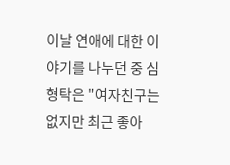이날 연애에 대한 이야기를 나누던 중 심형탁은 "여자친구는 없지만 최근 좋아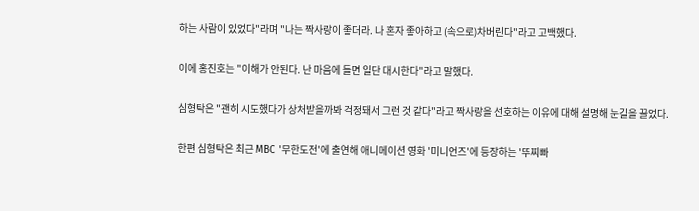하는 사람이 있었다"라며 "나는 짝사랑이 좋더라. 나 혼자 좋아하고 (속으로)차버린다"라고 고백했다.

이에 홍진호는 "이해가 안된다. 난 마음에 들면 일단 대시한다"라고 말했다.

심형탁은 "괜히 시도했다가 상처받을까봐 걱정돼서 그런 것 같다"라고 짝사랑을 선호하는 이유에 대해 설명해 눈길을 끌었다.

한편 심형탁은 최근 MBC '무한도전'에 출연해 애니메이션 영화 '미니언즈'에 등장하는 '뚜찌빠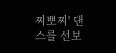찌뽀찌' 댄스를 선보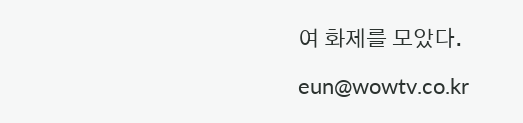여 화제를 모았다.

eun@wowtv.co.kr